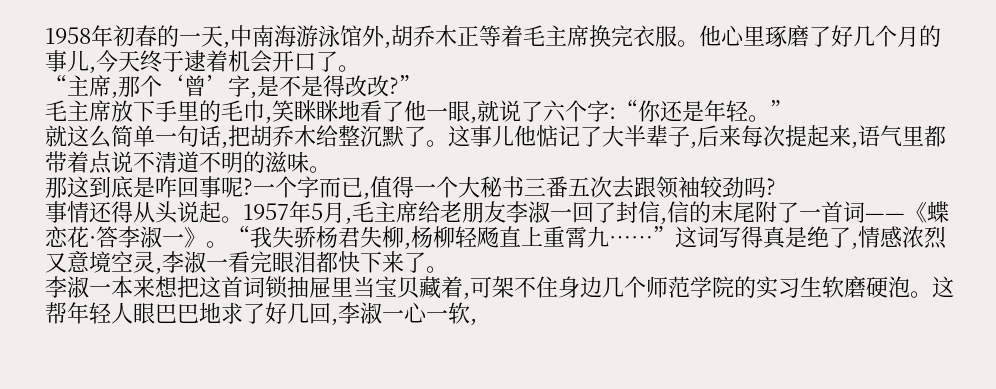1958年初春的一天,中南海游泳馆外,胡乔木正等着毛主席换完衣服。他心里琢磨了好几个月的事儿,今天终于逮着机会开口了。
“主席,那个‘曾’字,是不是得改改?”
毛主席放下手里的毛巾,笑眯眯地看了他一眼,就说了六个字:“你还是年轻。”
就这么简单一句话,把胡乔木给整沉默了。这事儿他惦记了大半辈子,后来每次提起来,语气里都带着点说不清道不明的滋味。
那这到底是咋回事呢?一个字而已,值得一个大秘书三番五次去跟领袖较劲吗?
事情还得从头说起。1957年5月,毛主席给老朋友李淑一回了封信,信的末尾附了一首词——《蝶恋花·答李淑一》。“我失骄杨君失柳,杨柳轻飏直上重霄九……”这词写得真是绝了,情感浓烈又意境空灵,李淑一看完眼泪都快下来了。
李淑一本来想把这首词锁抽屉里当宝贝藏着,可架不住身边几个师范学院的实习生软磨硬泡。这帮年轻人眼巴巴地求了好几回,李淑一心一软,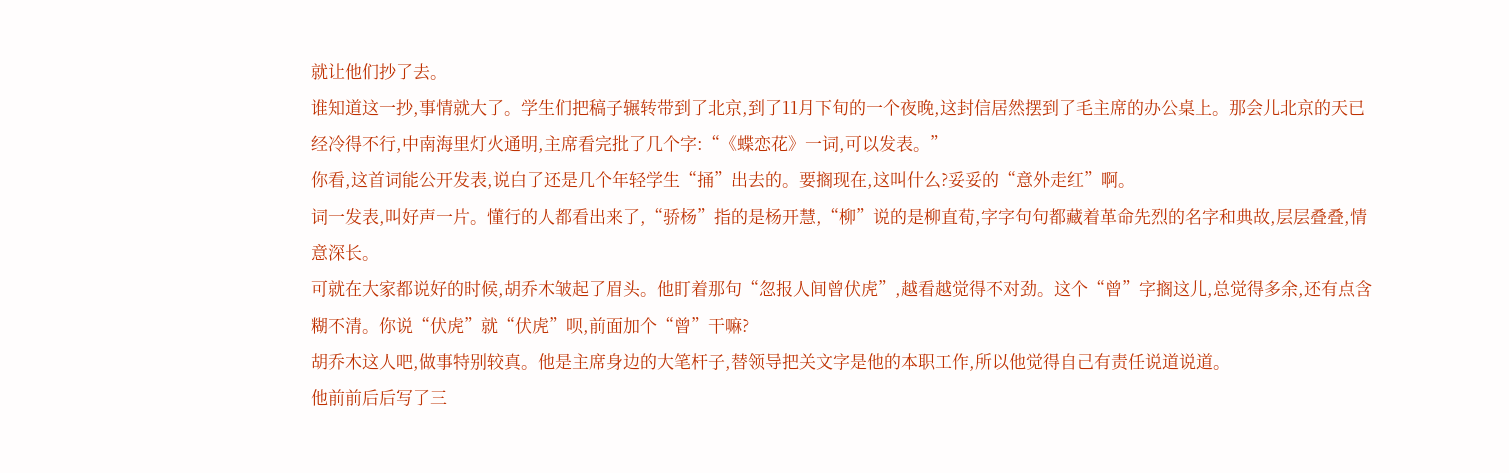就让他们抄了去。
谁知道这一抄,事情就大了。学生们把稿子辗转带到了北京,到了11月下旬的一个夜晚,这封信居然摆到了毛主席的办公桌上。那会儿北京的天已经冷得不行,中南海里灯火通明,主席看完批了几个字:“《蝶恋花》一词,可以发表。”
你看,这首词能公开发表,说白了还是几个年轻学生“捅”出去的。要搁现在,这叫什么?妥妥的“意外走红”啊。
词一发表,叫好声一片。懂行的人都看出来了,“骄杨”指的是杨开慧,“柳”说的是柳直荀,字字句句都藏着革命先烈的名字和典故,层层叠叠,情意深长。
可就在大家都说好的时候,胡乔木皱起了眉头。他盯着那句“忽报人间曾伏虎”,越看越觉得不对劲。这个“曾”字搁这儿,总觉得多余,还有点含糊不清。你说“伏虎”就“伏虎”呗,前面加个“曾”干嘛?
胡乔木这人吧,做事特别较真。他是主席身边的大笔杆子,替领导把关文字是他的本职工作,所以他觉得自己有责任说道说道。
他前前后后写了三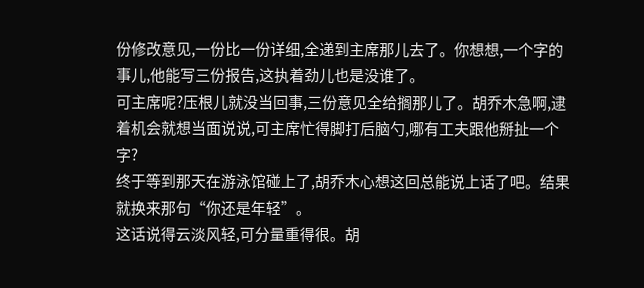份修改意见,一份比一份详细,全递到主席那儿去了。你想想,一个字的事儿,他能写三份报告,这执着劲儿也是没谁了。
可主席呢?压根儿就没当回事,三份意见全给搁那儿了。胡乔木急啊,逮着机会就想当面说说,可主席忙得脚打后脑勺,哪有工夫跟他掰扯一个字?
终于等到那天在游泳馆碰上了,胡乔木心想这回总能说上话了吧。结果就换来那句“你还是年轻”。
这话说得云淡风轻,可分量重得很。胡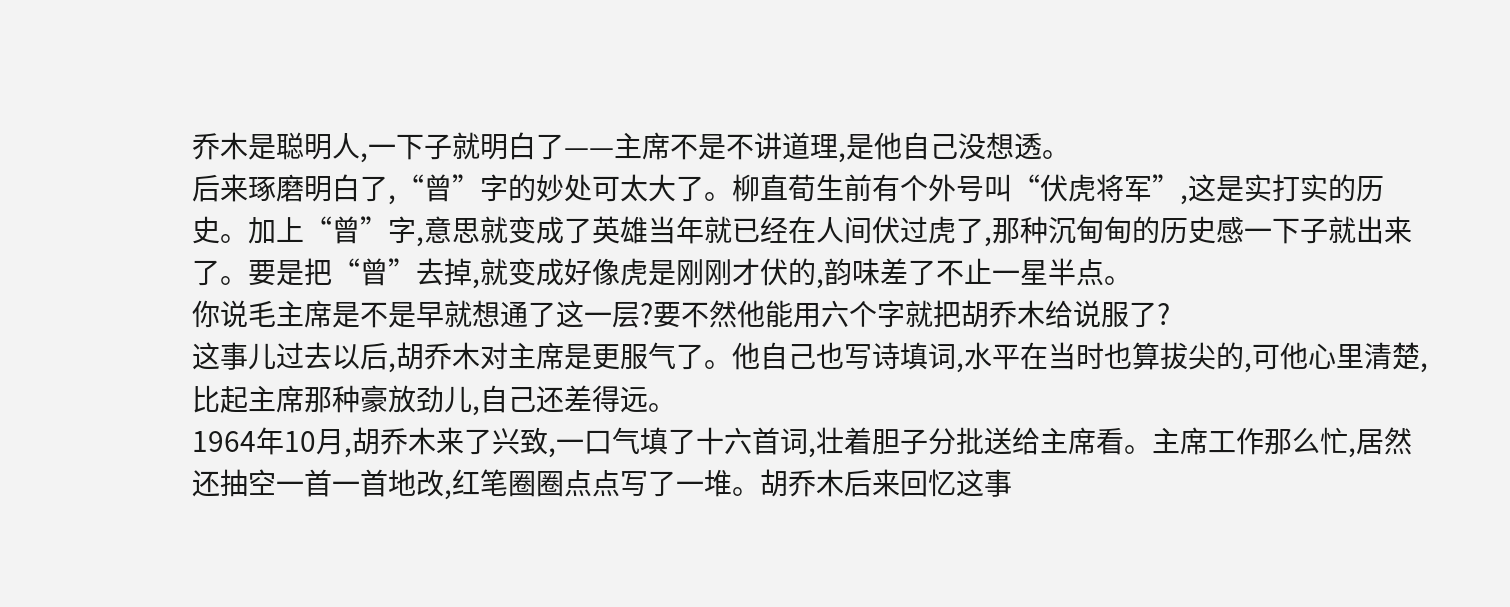乔木是聪明人,一下子就明白了——主席不是不讲道理,是他自己没想透。
后来琢磨明白了,“曾”字的妙处可太大了。柳直荀生前有个外号叫“伏虎将军”,这是实打实的历史。加上“曾”字,意思就变成了英雄当年就已经在人间伏过虎了,那种沉甸甸的历史感一下子就出来了。要是把“曾”去掉,就变成好像虎是刚刚才伏的,韵味差了不止一星半点。
你说毛主席是不是早就想通了这一层?要不然他能用六个字就把胡乔木给说服了?
这事儿过去以后,胡乔木对主席是更服气了。他自己也写诗填词,水平在当时也算拔尖的,可他心里清楚,比起主席那种豪放劲儿,自己还差得远。
1964年10月,胡乔木来了兴致,一口气填了十六首词,壮着胆子分批送给主席看。主席工作那么忙,居然还抽空一首一首地改,红笔圈圈点点写了一堆。胡乔木后来回忆这事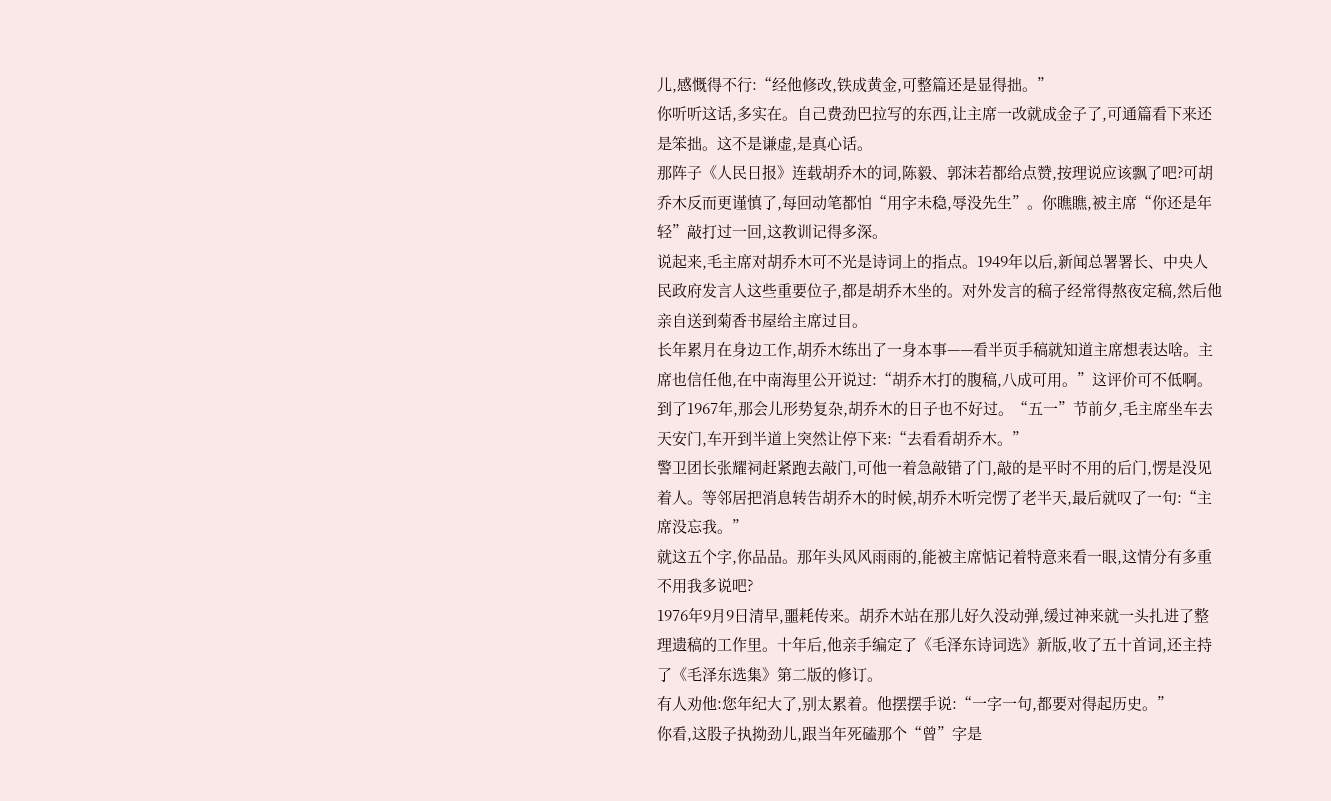儿,感慨得不行:“经他修改,铁成黄金,可整篇还是显得拙。”
你听听这话,多实在。自己费劲巴拉写的东西,让主席一改就成金子了,可通篇看下来还是笨拙。这不是谦虚,是真心话。
那阵子《人民日报》连载胡乔木的词,陈毅、郭沫若都给点赞,按理说应该飘了吧?可胡乔木反而更谨慎了,每回动笔都怕“用字未稳,辱没先生”。你瞧瞧,被主席“你还是年轻”敲打过一回,这教训记得多深。
说起来,毛主席对胡乔木可不光是诗词上的指点。1949年以后,新闻总署署长、中央人民政府发言人这些重要位子,都是胡乔木坐的。对外发言的稿子经常得熬夜定稿,然后他亲自送到菊香书屋给主席过目。
长年累月在身边工作,胡乔木练出了一身本事——看半页手稿就知道主席想表达啥。主席也信任他,在中南海里公开说过:“胡乔木打的腹稿,八成可用。”这评价可不低啊。
到了1967年,那会儿形势复杂,胡乔木的日子也不好过。“五一”节前夕,毛主席坐车去天安门,车开到半道上突然让停下来:“去看看胡乔木。”
警卫团长张耀祠赶紧跑去敲门,可他一着急敲错了门,敲的是平时不用的后门,愣是没见着人。等邻居把消息转告胡乔木的时候,胡乔木听完愣了老半天,最后就叹了一句:“主席没忘我。”
就这五个字,你品品。那年头风风雨雨的,能被主席惦记着特意来看一眼,这情分有多重不用我多说吧?
1976年9月9日清早,噩耗传来。胡乔木站在那儿好久没动弹,缓过神来就一头扎进了整理遗稿的工作里。十年后,他亲手编定了《毛泽东诗词选》新版,收了五十首词,还主持了《毛泽东选集》第二版的修订。
有人劝他:您年纪大了,别太累着。他摆摆手说:“一字一句,都要对得起历史。”
你看,这股子执拗劲儿,跟当年死磕那个“曾”字是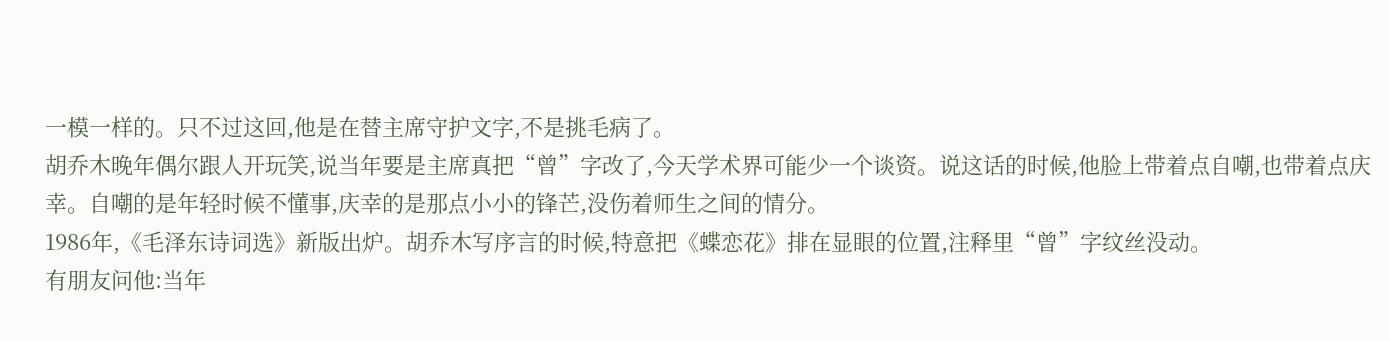一模一样的。只不过这回,他是在替主席守护文字,不是挑毛病了。
胡乔木晚年偶尔跟人开玩笑,说当年要是主席真把“曾”字改了,今天学术界可能少一个谈资。说这话的时候,他脸上带着点自嘲,也带着点庆幸。自嘲的是年轻时候不懂事,庆幸的是那点小小的锋芒,没伤着师生之间的情分。
1986年,《毛泽东诗词选》新版出炉。胡乔木写序言的时候,特意把《蝶恋花》排在显眼的位置,注释里“曾”字纹丝没动。
有朋友问他:当年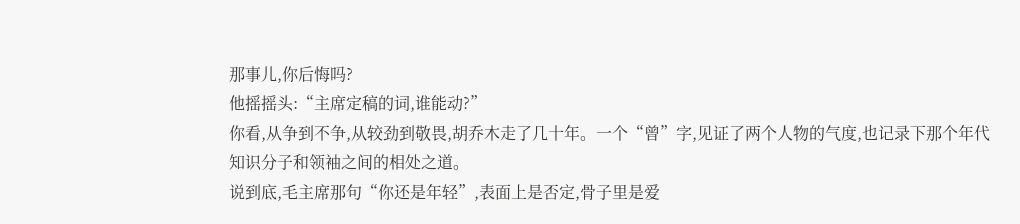那事儿,你后悔吗?
他摇摇头:“主席定稿的词,谁能动?”
你看,从争到不争,从较劲到敬畏,胡乔木走了几十年。一个“曾”字,见证了两个人物的气度,也记录下那个年代知识分子和领袖之间的相处之道。
说到底,毛主席那句“你还是年轻”,表面上是否定,骨子里是爱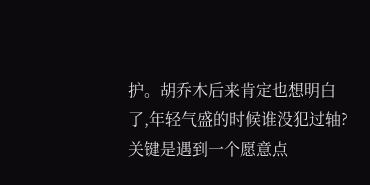护。胡乔木后来肯定也想明白了,年轻气盛的时候谁没犯过轴?关键是遇到一个愿意点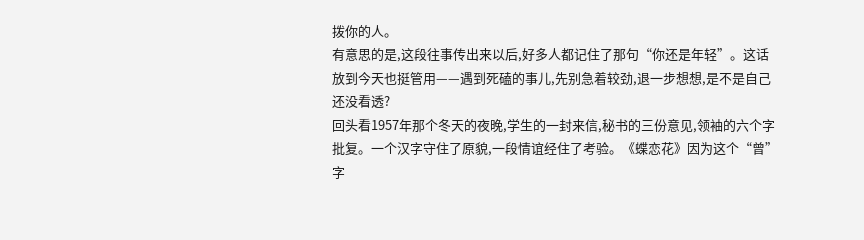拨你的人。
有意思的是,这段往事传出来以后,好多人都记住了那句“你还是年轻”。这话放到今天也挺管用——遇到死磕的事儿,先别急着较劲,退一步想想,是不是自己还没看透?
回头看1957年那个冬天的夜晚,学生的一封来信,秘书的三份意见,领袖的六个字批复。一个汉字守住了原貌,一段情谊经住了考验。《蝶恋花》因为这个“曾”字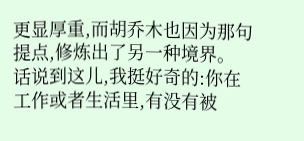更显厚重,而胡乔木也因为那句提点,修炼出了另一种境界。
话说到这儿,我挺好奇的:你在工作或者生活里,有没有被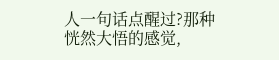人一句话点醒过?那种恍然大悟的感觉,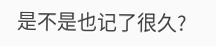是不是也记了很久?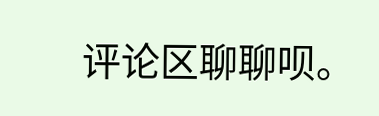评论区聊聊呗。